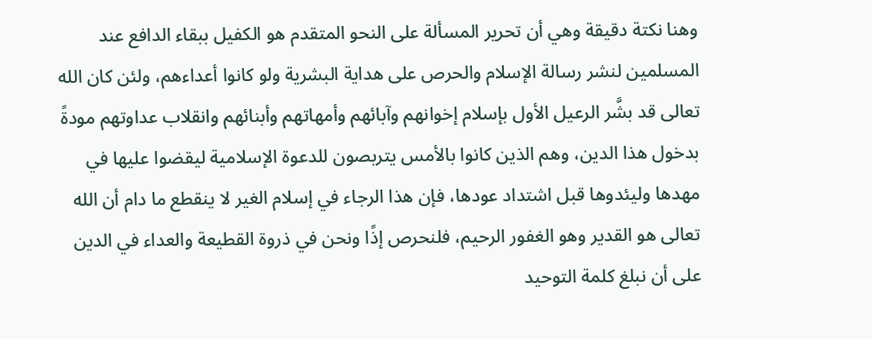وهنا نكتة دقيقة وهي أن تحرير المسألة على النحو المتقدم هو الكفيل ببقاء الدافع عند المسلمين لنشر رسالة الإسلام والحرص على هداية البشرية ولو كانوا أعداءهم، ولئن كان الله تعالى قد بشَّر الرعيل الأول بإسلام إخوانهم وآبائهم وأمهاتهم وأبنائهم وانقلاب عداوتهم مودةً بدخول هذا الدين، وهم الذين كانوا بالأمس يتربصون للدعوة الإسلامية ليقضوا عليها في مهدها وليئدوها قبل اشتداد عودها، فإن هذا الرجاء في إسلام الغير لا ينقطع ما دام أن الله تعالى هو القدير وهو الغفور الرحيم، فلنحرص إذًا ونحن في ذروة القطيعة والعداء في الدين على أن نبلغ كلمة التوحيد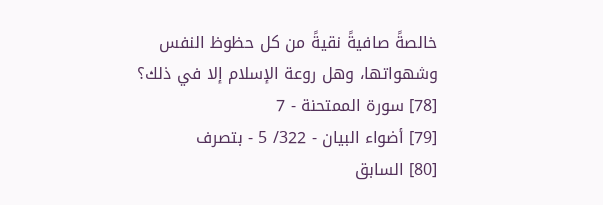خالصةً صافيةً نقيةً من كل حظوظ النفس وشهواتها، وهل روعة الإسلام إلا في ذلك؟
[78] سورة الممتحنة - 7
[79] أضواء البيان - 322/ 5 - بتصرف
[80] السابق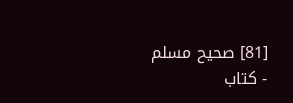[81] صحيح مسلم - كتاب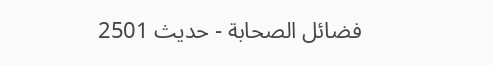فضائل الصحابة - حديث 2501